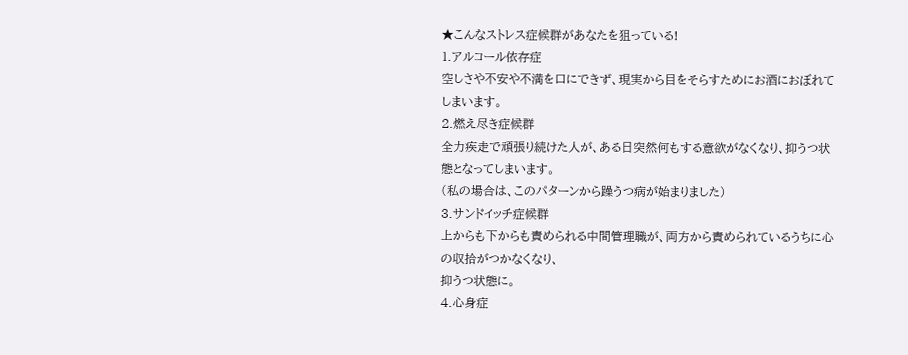★こんなストレス症候群があなたを狙っている!
1.アルコール依存症
空しさや不安や不満を口にできず、現実から目をそらすためにお酒におぼれてしまいます。
2.燃え尽き症候群
全力疾走で頑張り続けた人が、ある日突然何もする意欲がなくなり、抑うつ状態となってしまいます。
(私の場合は、このパターンから躁うつ病が始まりました)
3.サンドイッチ症候群
上からも下からも責められる中間管理職が、両方から責められているうちに心の収拾がつかなくなり、
抑うつ状態に。
4.心身症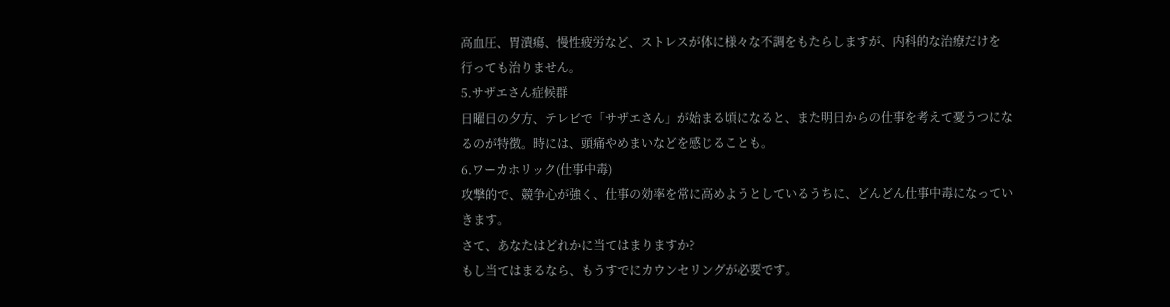高血圧、胃潰瘍、慢性疲労など、ストレスが体に様々な不調をもたらしますが、内科的な治療だけを
行っても治りません。
5.サザエさん症候群
日曜日の夕方、テレビで「サザエさん」が始まる頃になると、また明日からの仕事を考えて憂うつにな
るのが特徴。時には、頭痛やめまいなどを感じることも。
6.ワーカホリック(仕事中毒)
攻撃的で、競争心が強く、仕事の効率を常に高めようとしているうちに、どんどん仕事中毒になってい
きます。
さて、あなたはどれかに当てはまりますか?
もし当てはまるなら、もうすでにカウンセリングが必要です。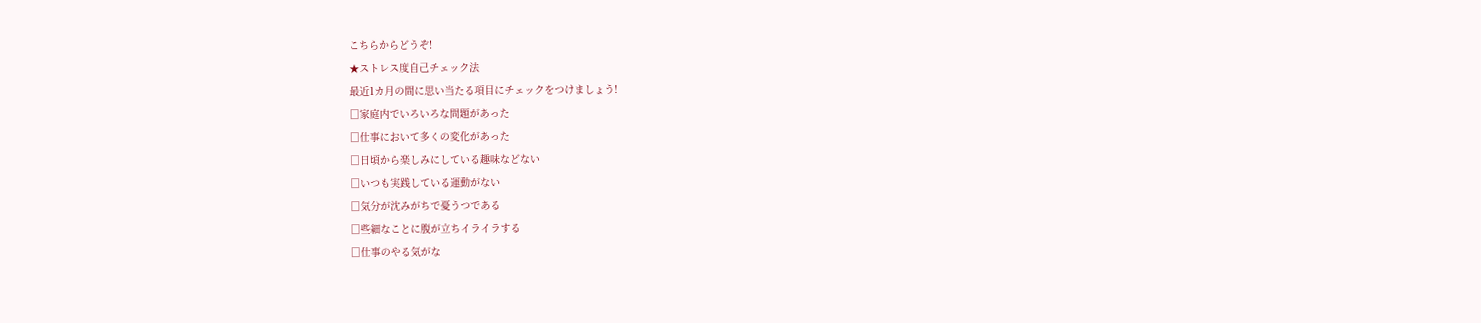こちらからどうぞ!
★ストレス度自己チェック法
最近1カ月の間に思い当たる項目にチェックをつけましょう!
□家庭内でいろいろな問題があった
□仕事において多くの変化があった
□日頃から楽しみにしている趣味などない
□いつも実践している運動がない
□気分が沈みがちで憂うつである
□些細なことに腹が立ちイライラする
□仕事のやる気がな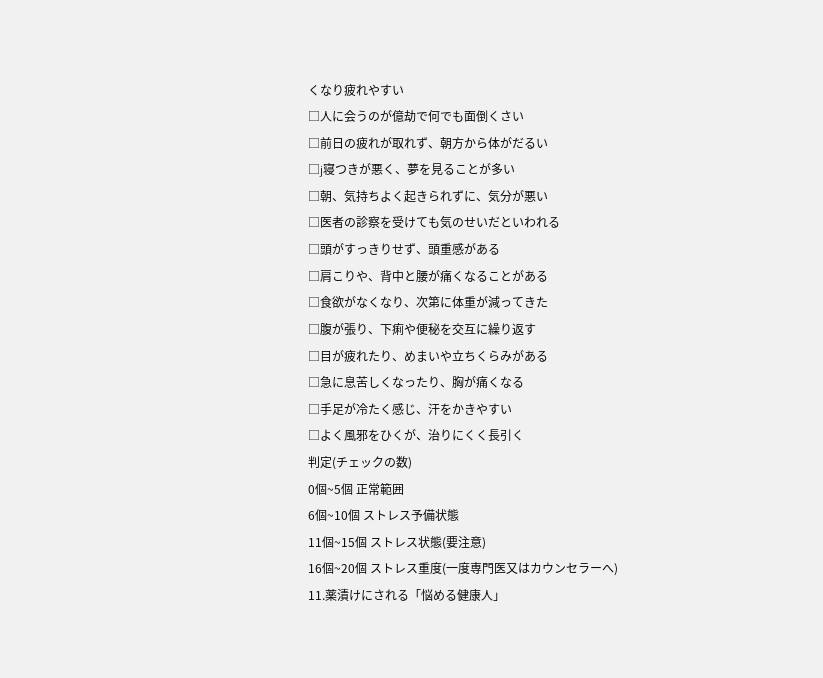くなり疲れやすい
□人に会うのが億劫で何でも面倒くさい
□前日の疲れが取れず、朝方から体がだるい
□j寝つきが悪く、夢を見ることが多い
□朝、気持ちよく起きられずに、気分が悪い
□医者の診察を受けても気のせいだといわれる
□頭がすっきりせず、頭重感がある
□肩こりや、背中と腰が痛くなることがある
□食欲がなくなり、次第に体重が減ってきた
□腹が張り、下痢や便秘を交互に繰り返す
□目が疲れたり、めまいや立ちくらみがある
□急に息苦しくなったり、胸が痛くなる
□手足が冷たく感じ、汗をかきやすい
□よく風邪をひくが、治りにくく長引く
判定(チェックの数)
0個~5個 正常範囲
6個~10個 ストレス予備状態
11個~15個 ストレス状態(要注意)
16個~20個 ストレス重度(一度専門医又はカウンセラーへ)
11.薬漬けにされる「悩める健康人」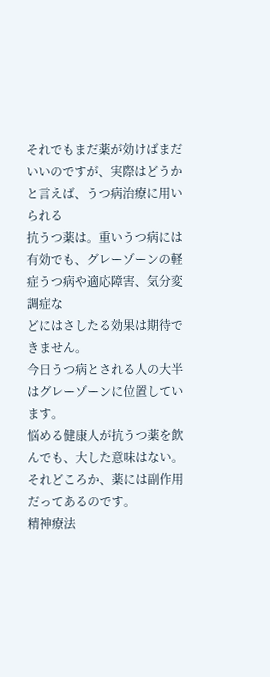それでもまだ薬が効けばまだいいのですが、実際はどうかと言えば、うつ病治療に用いられる
抗うつ薬は。重いうつ病には有効でも、グレーゾーンの軽症うつ病や適応障害、気分変調症な
どにはさしたる効果は期待できません。
今日うつ病とされる人の大半はグレーゾーンに位置しています。
悩める健康人が抗うつ薬を飲んでも、大した意味はない。
それどころか、薬には副作用だってあるのです。
精神療法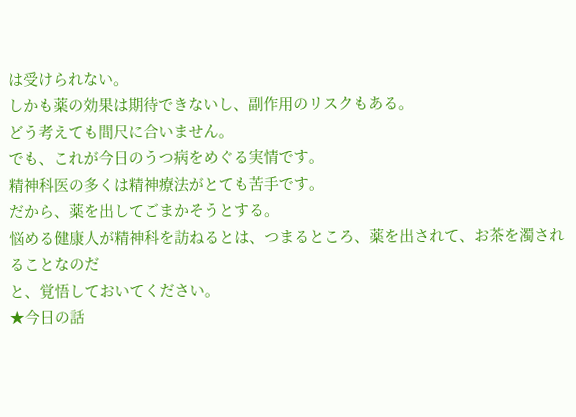は受けられない。
しかも薬の効果は期待できないし、副作用のリスクもある。
どう考えても間尺に合いません。
でも、これが今日のうつ病をめぐる実情です。
精神科医の多くは精神療法がとても苦手です。
だから、薬を出してごまかそうとする。
悩める健康人が精神科を訪ねるとは、つまるところ、薬を出されて、お茶を濁されることなのだ
と、覚悟しておいてください。
★今日の話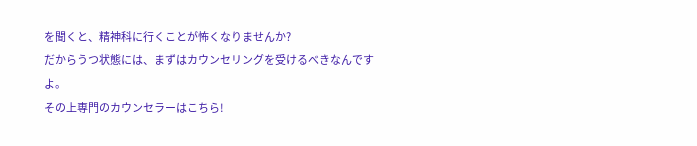を聞くと、精神科に行くことが怖くなりませんか?
だからうつ状態には、まずはカウンセリングを受けるべきなんですよ。
その上専門のカウンセラーはこちら!